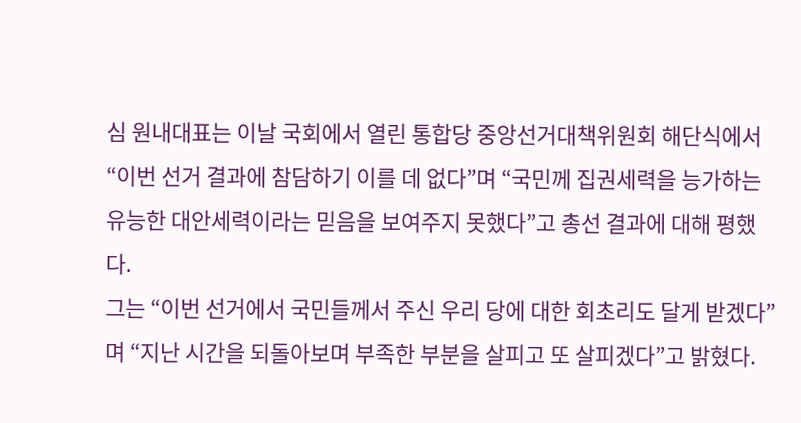심 원내대표는 이날 국회에서 열린 통합당 중앙선거대책위원회 해단식에서 “이번 선거 결과에 참담하기 이를 데 없다”며 “국민께 집권세력을 능가하는 유능한 대안세력이라는 믿음을 보여주지 못했다”고 총선 결과에 대해 평했다.
그는 “이번 선거에서 국민들께서 주신 우리 당에 대한 회초리도 달게 받겠다”며 “지난 시간을 되돌아보며 부족한 부분을 살피고 또 살피겠다”고 밝혔다.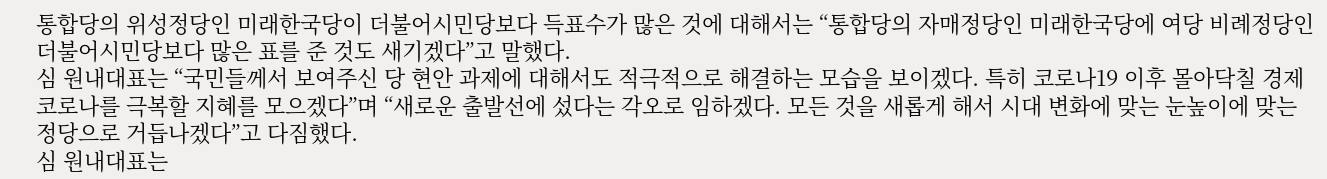통합당의 위성정당인 미래한국당이 더불어시민당보다 득표수가 많은 것에 대해서는 “통합당의 자매정당인 미래한국당에 여당 비례정당인 더불어시민당보다 많은 표를 준 것도 새기겠다”고 말했다.
심 원내대표는 “국민들께서 보여주신 당 현안 과제에 대해서도 적극적으로 해결하는 모습을 보이겠다. 특히 코로나19 이후 몰아닥칠 경제코로나를 극복할 지혜를 모으겠다”며 “새로운 출발선에 섰다는 각오로 임하겠다. 모든 것을 새롭게 해서 시대 변화에 맞는 눈높이에 맞는 정당으로 거듭나겠다”고 다짐했다.
심 원내대표는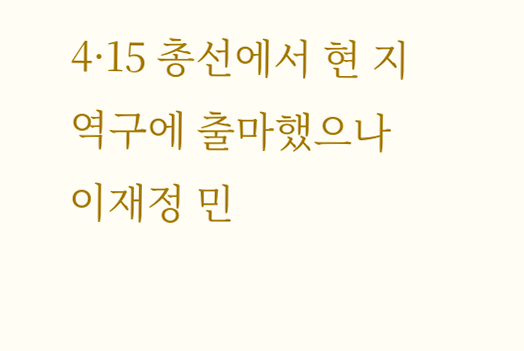4·15 총선에서 현 지역구에 출마했으나 이재정 민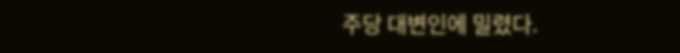주당 대변인에 밀렸다.